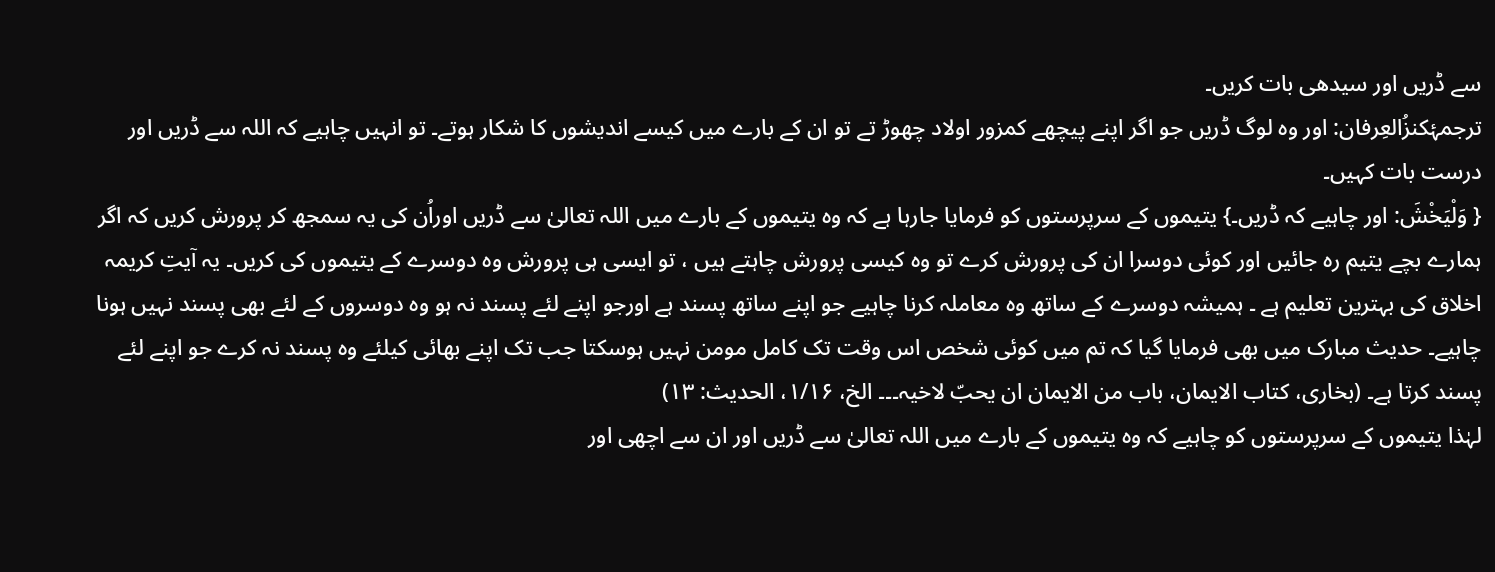سے ڈریں اور سیدھی بات کریں۔
ترجمۂکنزُالعِرفان: اور وہ لوگ ڈریں جو اگر اپنے پیچھے کمزور اولاد چھوڑ تے تو ان کے بارے میں کیسے اندیشوں کا شکار ہوتے۔ تو انہیں چاہیے کہ اللہ سے ڈریں اور درست بات کہیں۔
{ وَلْیَخْشَ: اور چاہیے کہ ڈریں۔} یتیموں کے سرپرستوں کو فرمایا جارہا ہے کہ وہ یتیموں کے بارے میں اللہ تعالیٰ سے ڈریں اوراُن کی یہ سمجھ کر پرورش کریں کہ اگر ہمارے بچے یتیم رہ جائیں اور کوئی دوسرا ان کی پرورش کرے تو وہ کیسی پرورش چاہتے ہیں ، تو ایسی ہی پرورش وہ دوسرے کے یتیموں کی کریں۔ یہ آیتِ کریمہ اخلاق کی بہترین تعلیم ہے ۔ ہمیشہ دوسرے کے ساتھ وہ معاملہ کرنا چاہیے جو اپنے ساتھ پسند ہے اورجو اپنے لئے پسند نہ ہو وہ دوسروں کے لئے بھی پسند نہیں ہونا چاہیے۔ حدیث مبارک میں بھی فرمایا گیا کہ تم میں کوئی شخص اس وقت تک کامل مومن نہیں ہوسکتا جب تک اپنے بھائی کیلئے وہ پسند نہ کرے جو اپنے لئے پسند کرتا ہے۔ (بخاری، کتاب الایمان، باب من الایمان ان یحبّ لاخیہ۔۔۔ الخ، ۱/۱۶، الحدیث: ۱۳)
لہٰذا یتیموں کے سرپرستوں کو چاہیے کہ وہ یتیموں کے بارے میں اللہ تعالیٰ سے ڈریں اور ان سے اچھی اور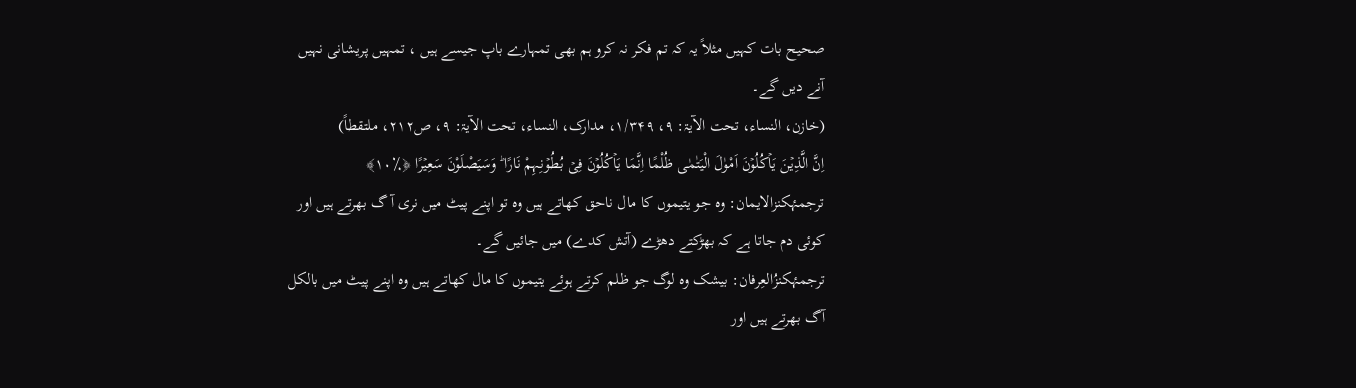صحیح بات کہیں مثلاً یہ کہ تم فکر نہ کرو ہم بھی تمہارے باپ جیسے ہیں ، تمہیں پریشانی نہیں آنے دیں گے۔
(خازن، النساء، تحت الآیۃ: ۹، ۱/۳۴۹، مدارک، النساء، تحت الآیۃ: ۹، ص۲۱۲، ملتقطاً)
اِنَّ الَّذِیۡنَ یَاۡکُلُوۡنَ اَمْوٰلَ الْیَتٰمٰی ظُلْمًا اِنَّمَا یَاۡکُلُوۡنَ فِیۡ بُطُوۡنِہِمْ نَارًا ؕ وَسَیَصْلَوْنَ سَعِیۡرًا ﴿٪۱۰﴾
ترجمۂکنزالایمان: وہ جو یتیموں کا مال ناحق کھاتے ہیں وہ تو اپنے پیٹ میں نری آ گ بھرتے ہیں اور کوئی دم جاتا ہے کہ بھڑکتے دھڑے (آتش کدے) میں جائیں گے۔
ترجمۂکنزُالعِرفان: بیشک وہ لوگ جو ظلم کرتے ہوئے یتیموں کا مال کھاتے ہیں وہ اپنے پیٹ میں بالکل آگ بھرتے ہیں اور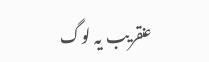عنقریب یہ لوگ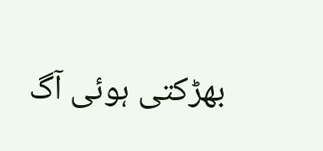بھڑکتی ہوئی آگ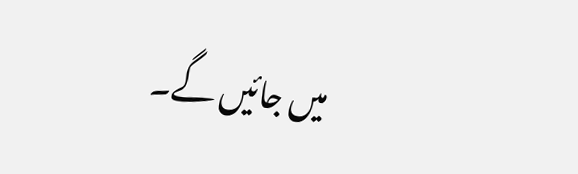میں جائیں گے۔